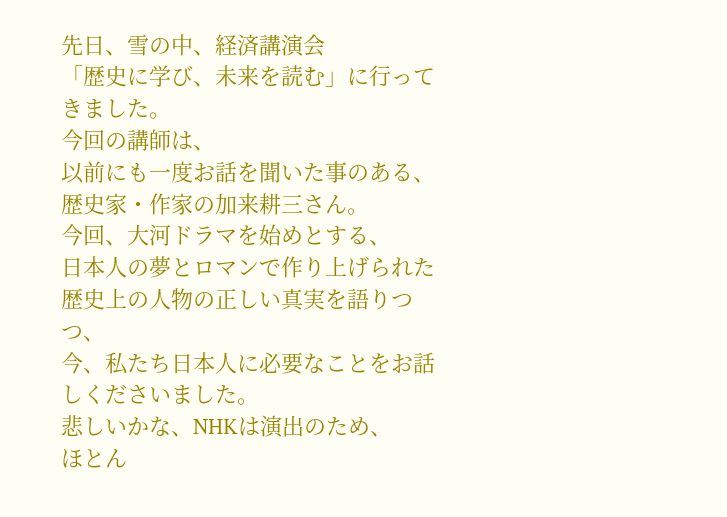先日、雪の中、経済講演会
「歴史に学び、未来を読む」に行ってきました。
今回の講師は、
以前にも一度お話を聞いた事のある、
歴史家・作家の加来耕三さん。
今回、大河ドラマを始めとする、
日本人の夢とロマンで作り上げられた
歴史上の人物の正しい真実を語りつつ、
今、私たち日本人に必要なことをお話しくださいました。
悲しいかな、NHKは演出のため、
ほとん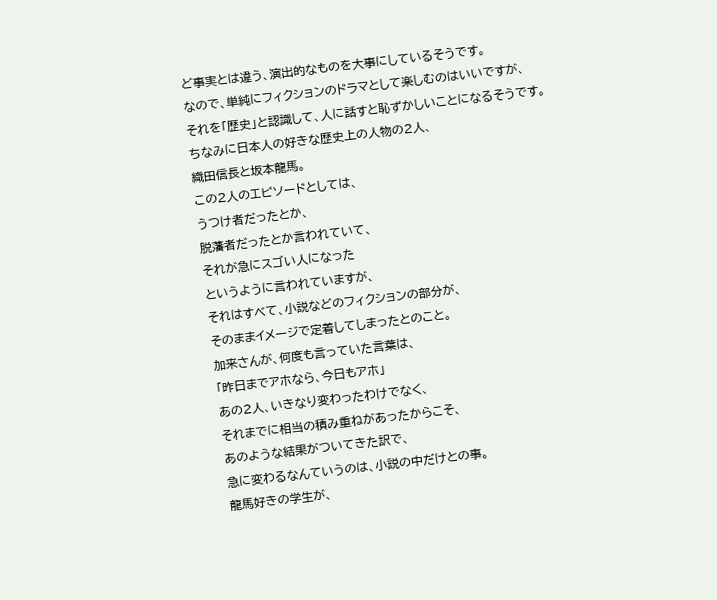ど事実とは違う、演出的なものを大事にしているそうです。
なので、単純にフィクションのドラマとして楽しむのはいいですが、
それを「歴史」と認識して、人に話すと恥ずかしいことになるそうです。
ちなみに日本人の好きな歴史上の人物の2人、
織田信長と坂本龍馬。
この2人のエピソードとしては、
うつけ者だったとか、
脱藩者だったとか言われていて、
それが急にスゴい人になった
というように言われていますが、
それはすべて、小説などのフィクションの部分が、
そのままイメージで定着してしまったとのこと。
加来さんが、何度も言っていた言葉は、
「昨日までアホなら、今日もアホ」
あの2人、いきなり変わったわけでなく、
それまでに相当の積み重ねがあったからこそ、
あのような結果がついてきた訳で、
急に変わるなんていうのは、小説の中だけとの事。
龍馬好きの学生が、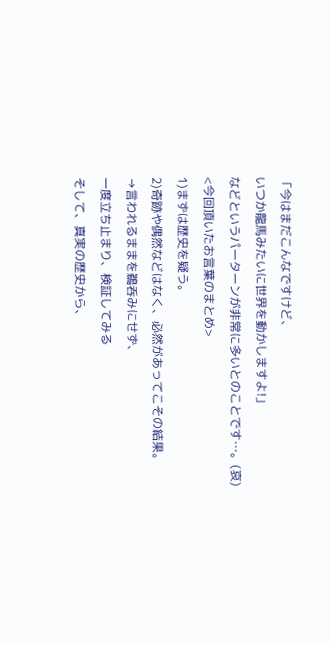「今はまだこんなですけど、
いつか龍馬みたいに世界を動かしますよ!」
などというパーターンが非常に多いとのことです…。(哀)
<今回頂いたお言葉のまとめ>
1)まずは歴史を疑う。
2)奇跡や偶然などはなく、必然があってこその結果。
→言われるままを鵜呑みにせず、
一度立ち止まり、検証してみる
そして、真実の歴史から、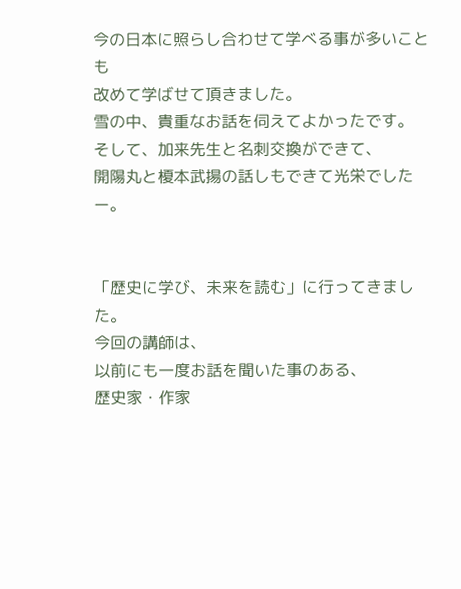今の日本に照らし合わせて学べる事が多いことも
改めて学ばせて頂きました。
雪の中、貴重なお話を伺えてよかったです。
そして、加来先生と名刺交換ができて、
開陽丸と榎本武揚の話しもできて光栄でしたー。


「歴史に学び、未来を読む」に行ってきました。
今回の講師は、
以前にも一度お話を聞いた事のある、
歴史家・作家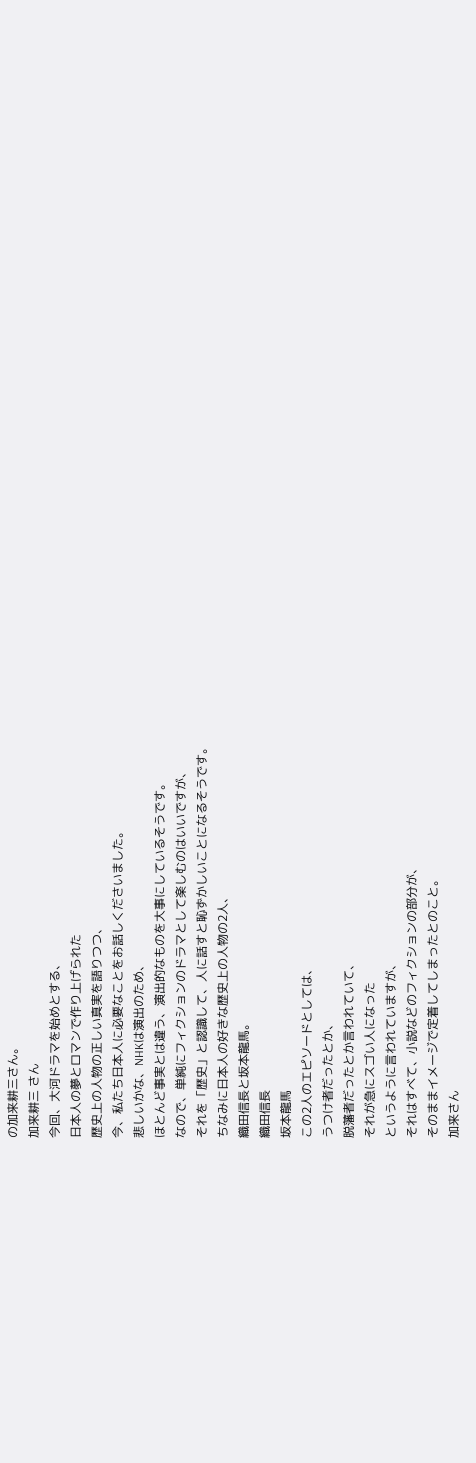の加来耕三さん。
加来耕三 さん
今回、大河ドラマを始めとする、
日本人の夢とロマンで作り上げられた
歴史上の人物の正しい真実を語りつつ、
今、私たち日本人に必要なことをお話しくださいました。
悲しいかな、NHKは演出のため、
ほとんど事実とは違う、演出的なものを大事にしているそうです。
なので、単純にフィクションのドラマとして楽しむのはいいですが、
それを「歴史」と認識して、人に話すと恥ずかしいことになるそうです。
ちなみに日本人の好きな歴史上の人物の2人、
織田信長と坂本龍馬。
織田信長
坂本龍馬
この2人のエピソードとしては、
うつけ者だったとか、
脱藩者だったとか言われていて、
それが急にスゴい人になった
というように言われていますが、
それはすべて、小説などのフィクションの部分が、
そのままイメージで定着してしまったとのこと。
加来さん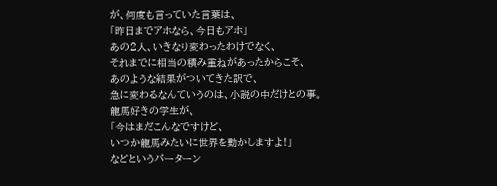が、何度も言っていた言葉は、
「昨日までアホなら、今日もアホ」
あの2人、いきなり変わったわけでなく、
それまでに相当の積み重ねがあったからこそ、
あのような結果がついてきた訳で、
急に変わるなんていうのは、小説の中だけとの事。
龍馬好きの学生が、
「今はまだこんなですけど、
いつか龍馬みたいに世界を動かしますよ!」
などというパーターン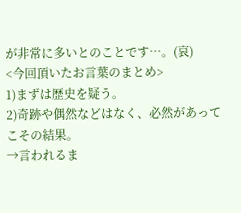が非常に多いとのことです…。(哀)
<今回頂いたお言葉のまとめ>
1)まずは歴史を疑う。
2)奇跡や偶然などはなく、必然があってこその結果。
→言われるま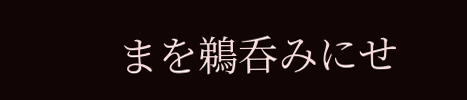まを鵜呑みにせ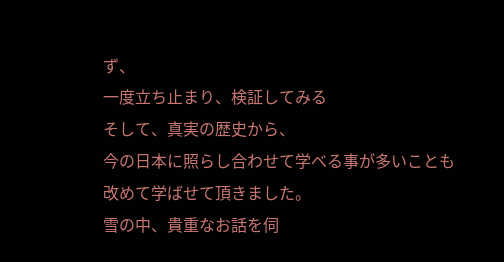ず、
一度立ち止まり、検証してみる
そして、真実の歴史から、
今の日本に照らし合わせて学べる事が多いことも
改めて学ばせて頂きました。
雪の中、貴重なお話を伺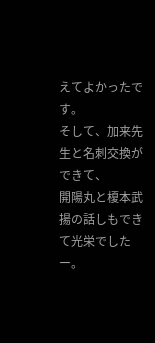えてよかったです。
そして、加来先生と名刺交換ができて、
開陽丸と榎本武揚の話しもできて光栄でしたー。